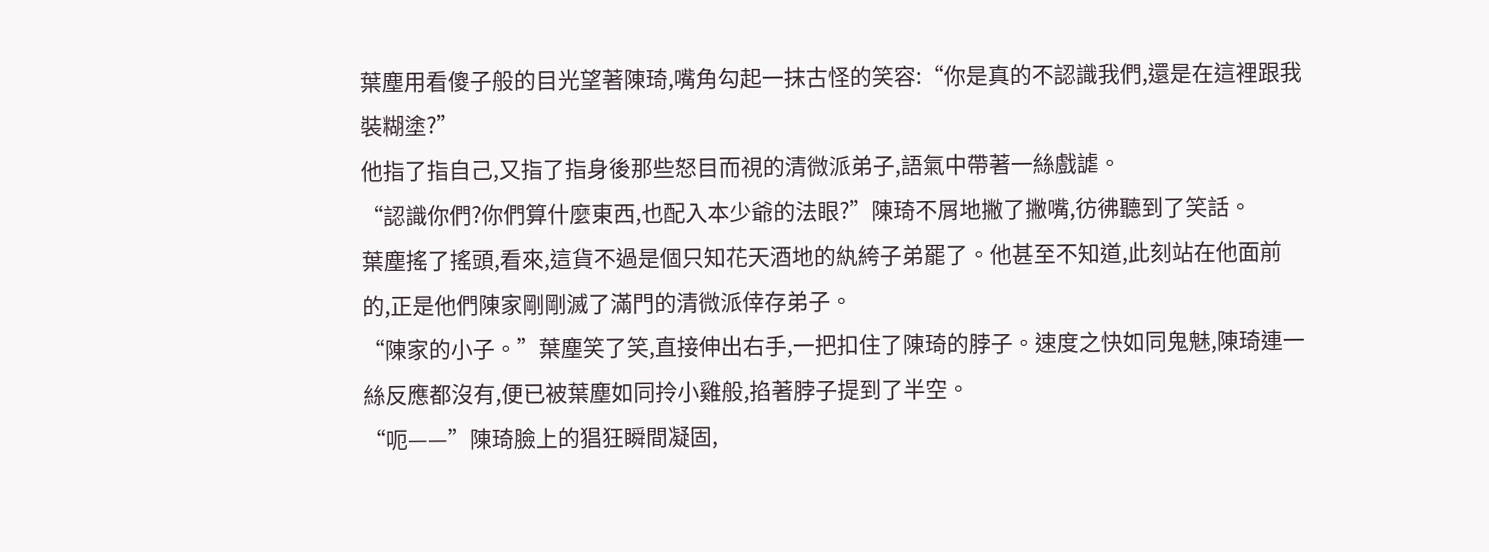葉塵用看傻子般的目光望著陳琦,嘴角勾起一抹古怪的笑容:“你是真的不認識我們,還是在這裡跟我裝糊塗?”
他指了指自己,又指了指身後那些怒目而視的清微派弟子,語氣中帶著一絲戲謔。
“認識你們?你們算什麼東西,也配入本少爺的法眼?”陳琦不屑地撇了撇嘴,彷彿聽到了笑話。
葉塵搖了搖頭,看來,這貨不過是個只知花天酒地的紈絝子弟罷了。他甚至不知道,此刻站在他面前的,正是他們陳家剛剛滅了滿門的清微派倖存弟子。
“陳家的小子。”葉塵笑了笑,直接伸出右手,一把扣住了陳琦的脖子。速度之快如同鬼魅,陳琦連一絲反應都沒有,便已被葉塵如同拎小雞般,掐著脖子提到了半空。
“呃——”陳琦臉上的猖狂瞬間凝固,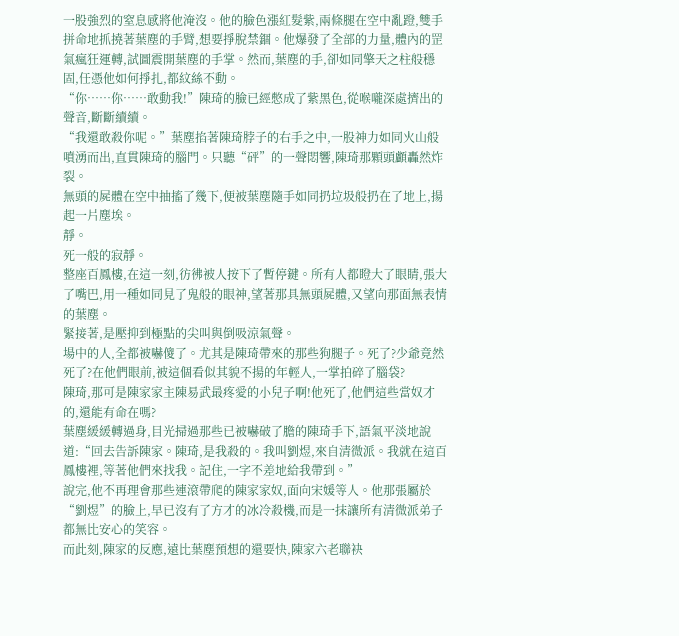一股強烈的窒息感將他淹沒。他的臉色漲紅髮紫,兩條腿在空中亂蹬,雙手拼命地抓撓著葉塵的手臂,想要掙脫禁錮。他爆發了全部的力量,體內的罡氣瘋狂運轉,試圖震開葉塵的手掌。然而,葉塵的手,卻如同擎天之柱般穩固,任憑他如何掙扎,都紋絲不動。
“你……你……敢動我!”陳琦的臉已經憋成了紫黑色,從喉嚨深處擠出的聲音,斷斷續續。
“我還敢殺你呢。”葉塵掐著陳琦脖子的右手之中,一股神力如同火山般噴湧而出,直貫陳琦的腦門。只聽“砰”的一聲悶響,陳琦那顆頭顱轟然炸裂。
無頭的屍體在空中抽搐了幾下,便被葉塵隨手如同扔垃圾般扔在了地上,揚起一片塵埃。
靜。
死一般的寂靜。
整座百鳳樓,在這一刻,彷彿被人按下了暫停鍵。所有人都瞪大了眼睛,張大了嘴巴,用一種如同見了鬼般的眼神,望著那具無頭屍體,又望向那面無表情的葉塵。
緊接著,是壓抑到極點的尖叫與倒吸涼氣聲。
場中的人,全都被嚇傻了。尤其是陳琦帶來的那些狗腿子。死了?少爺竟然死了?在他們眼前,被這個看似其貌不揚的年輕人,一掌拍碎了腦袋?
陳琦,那可是陳家家主陳易武最疼愛的小兒子啊!他死了,他們這些當奴才的,還能有命在嗎?
葉塵緩緩轉過身,目光掃過那些已被嚇破了膽的陳琦手下,語氣平淡地說道:“回去告訴陳家。陳琦,是我殺的。我叫劉煜,來自清微派。我就在這百鳳樓裡,等著他們來找我。記住,一字不差地給我帶到。”
說完,他不再理會那些連滾帶爬的陳家家奴,面向宋媛等人。他那張屬於“劉煜”的臉上,早已沒有了方才的冰冷殺機,而是一抹讓所有清微派弟子都無比安心的笑容。
而此刻,陳家的反應,遠比葉塵預想的還要快,陳家六老聯袂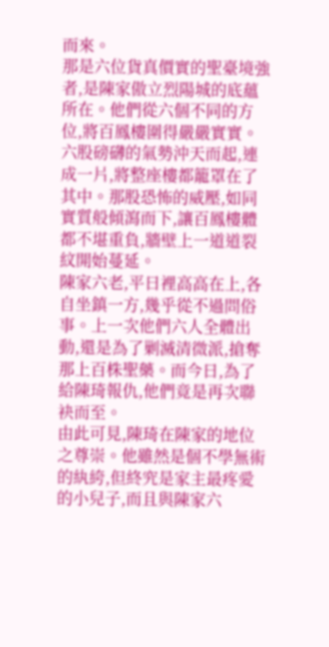而來。
那是六位貨真價實的聖臺境強者,是陳家傲立烈陽城的底蘊所在。他們從六個不同的方位,將百鳳樓圍得嚴嚴實實。
六股磅礴的氣勢沖天而起,連成一片,將整座樓都籠罩在了其中。那股恐怖的威壓,如同實質般傾瀉而下,讓百鳳樓體都不堪重負,牆壁上一道道裂紋開始蔓延。
陳家六老,平日裡高高在上,各自坐鎮一方,幾乎從不過問俗事。上一次他們六人全體出動,還是為了剿滅清微派,搶奪那上百株聖藥。而今日,為了給陳琦報仇,他們竟是再次聯袂而至。
由此可見,陳琦在陳家的地位之尊崇。他雖然是個不學無術的紈絝,但終究是家主最疼愛的小兒子,而且與陳家六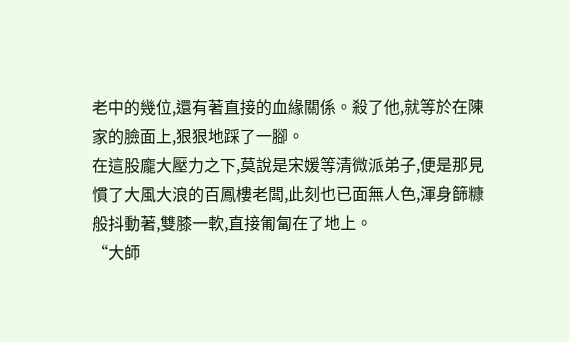老中的幾位,還有著直接的血緣關係。殺了他,就等於在陳家的臉面上,狠狠地踩了一腳。
在這股龐大壓力之下,莫說是宋媛等清微派弟子,便是那見慣了大風大浪的百鳳樓老闆,此刻也已面無人色,渾身篩糠般抖動著,雙膝一軟,直接匍匐在了地上。
“大師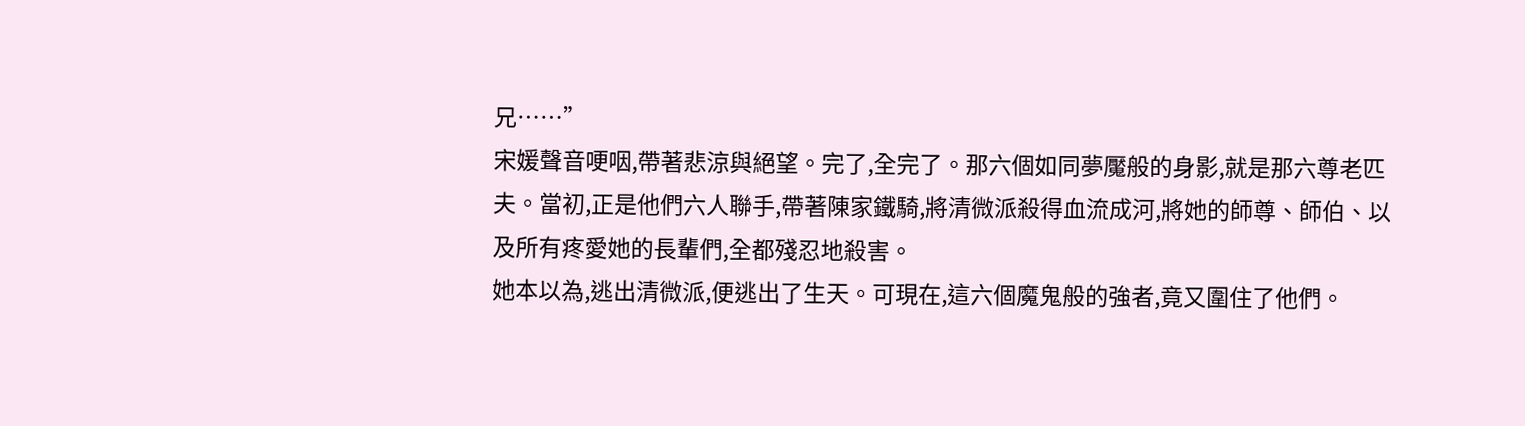兄……”
宋媛聲音哽咽,帶著悲涼與絕望。完了,全完了。那六個如同夢魘般的身影,就是那六尊老匹夫。當初,正是他們六人聯手,帶著陳家鐵騎,將清微派殺得血流成河,將她的師尊、師伯、以及所有疼愛她的長輩們,全都殘忍地殺害。
她本以為,逃出清微派,便逃出了生天。可現在,這六個魔鬼般的強者,竟又圍住了他們。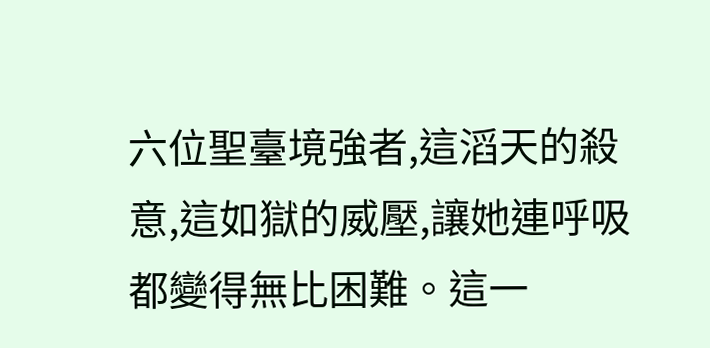六位聖臺境強者,這滔天的殺意,這如獄的威壓,讓她連呼吸都變得無比困難。這一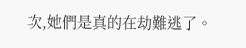次,她們是真的在劫難逃了。